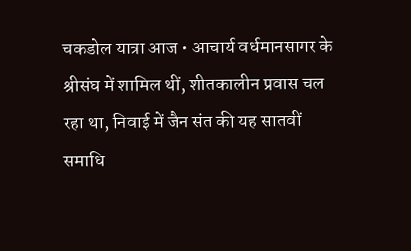चकडोल यात्रा आज • आचार्य वर्धमानसागर के श्रीसंघ में शामिल थीं, शीतकालीन प्रवास चल रहा था, निवाई में जैन संत की यह सातवीं समाधि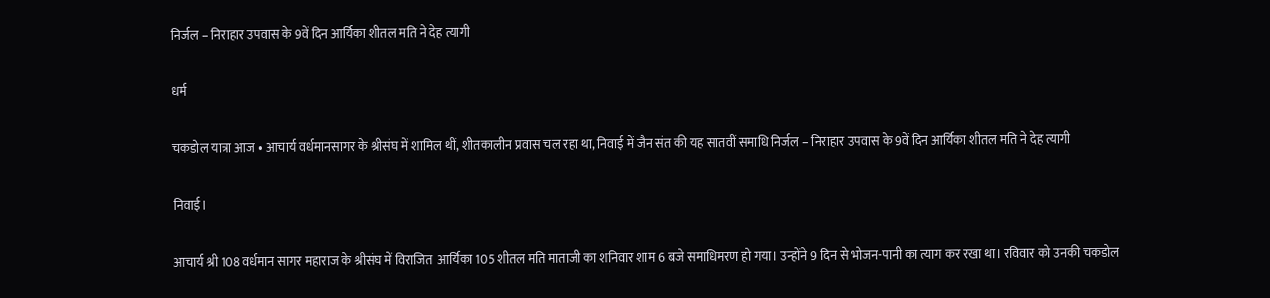निर्जल – निराहार उपवास के 9वें दिन आर्यिका शीतल मति ने देह त्यागी

धर्म

चकडोल यात्रा आज • आचार्य वर्धमानसागर के श्रीसंघ में शामिल थीं, शीतकालीन प्रवास चल रहा था, निवाई में जैन संत की यह सातवीं समाधि निर्जल – निराहार उपवास के 9वें दिन आर्यिका शीतल मति ने देह त्यागी

निवाई।

आचार्य श्री 108 वर्धमान सागर महाराज के श्रीसंघ में विराजित  आर्यिका 105 शीतल मति माताजी का शनिवार शाम 6 बजे समाधिमरण हो गया। उन्होंने 9 दिन से भोजन-पानी का त्याग कर रखा था। रविवार को उनकी चकडोल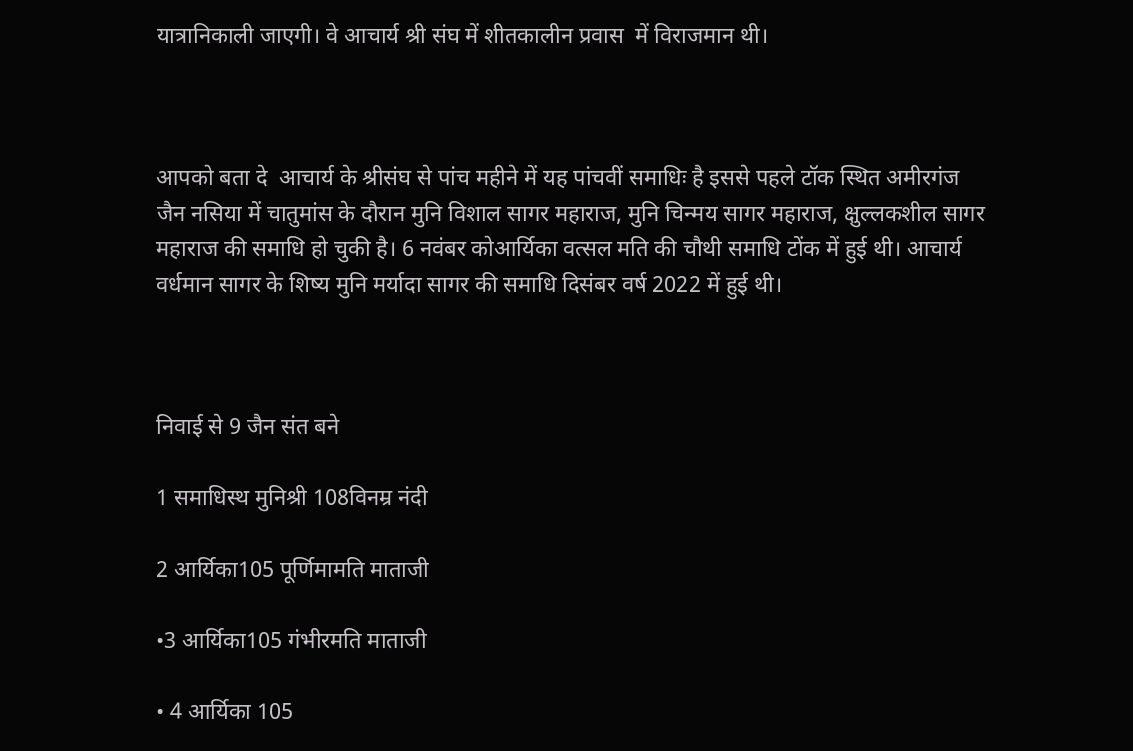यात्रानिकाली जाएगी। वे आचार्य श्री संघ में शीतकालीन प्रवास  में विराजमान थी।



आपको बता दे  आचार्य के श्रीसंघ से पांच महीने में यह पांचवीं समाधिः है इससे पहले टॉक स्थित अमीरगंज जैन नसिया में चातुमांस के दौरान मुनि विशाल सागर महाराज, मुनि चिन्मय सागर महाराज, क्षुल्लकशील सागर महाराज की समाधि हो चुकी है। 6 नवंबर कोआर्यिका वत्सल मति की चौथी समाधि टोंक में हुई थी। आचार्य वर्धमान सागर के शिष्य मुनि मर्यादा सागर की समाधि दिसंबर वर्ष 2022 में हुई थी।



निवाई से 9 जैन संत बने

1 समाधिस्थ मुनिश्री 108विनम्र नंदी

2 आर्यिका105 पूर्णिमामति माताजी

•3 आर्यिका105 गंभीरमति माताजी

• 4 आर्यिका 105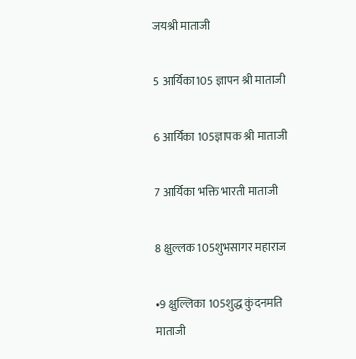जयश्री माताजी

5 आर्यिका105 ज्ञापन श्री माताजी

6 आर्यिका 105ज्ञापक श्री माताजी

7 आर्यिका भक्ति भारती माताजी

8 क्षुल्लक 105शुभसागर महाराज

•9 क्षुल्लिका 105शुद्ध कुंदनमति माताजी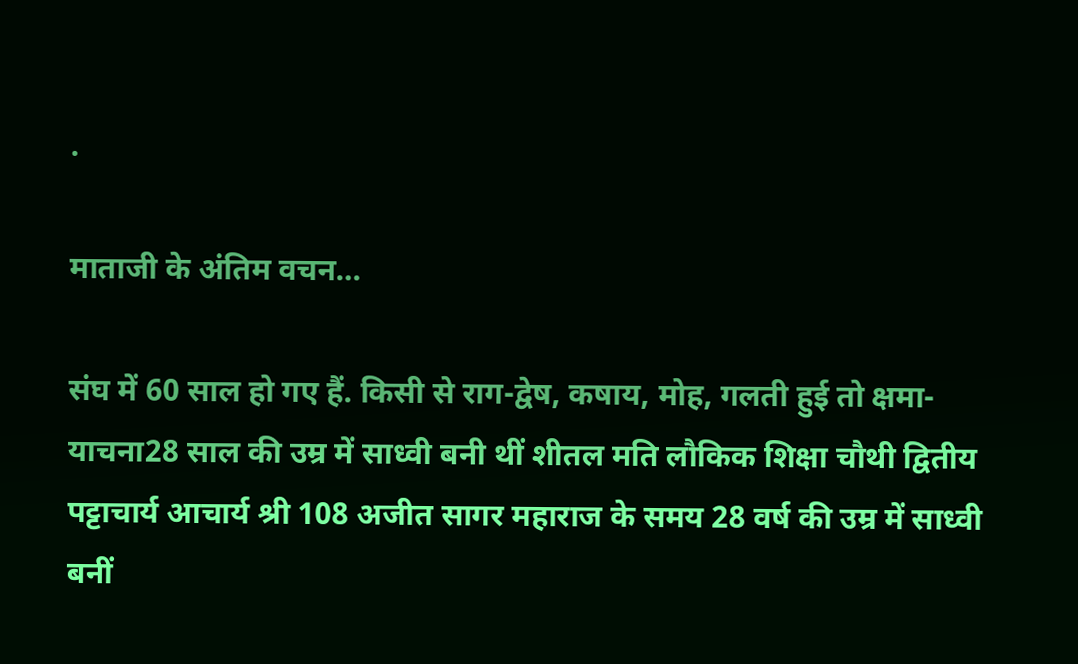.

माताजी के अंतिम वचन…

संघ में 60 साल हो गए हैं. किसी से राग-द्वेष, कषाय, मोह, गलती हुई तो क्षमा-याचना28 साल की उम्र में साध्वी बनी थीं शीतल मति लौकिक शिक्षा चौथी द्वितीय पट्टाचार्य आचार्य श्री 108 अजीत सागर महाराज के समय 28 वर्ष की उम्र में साध्वी बनीं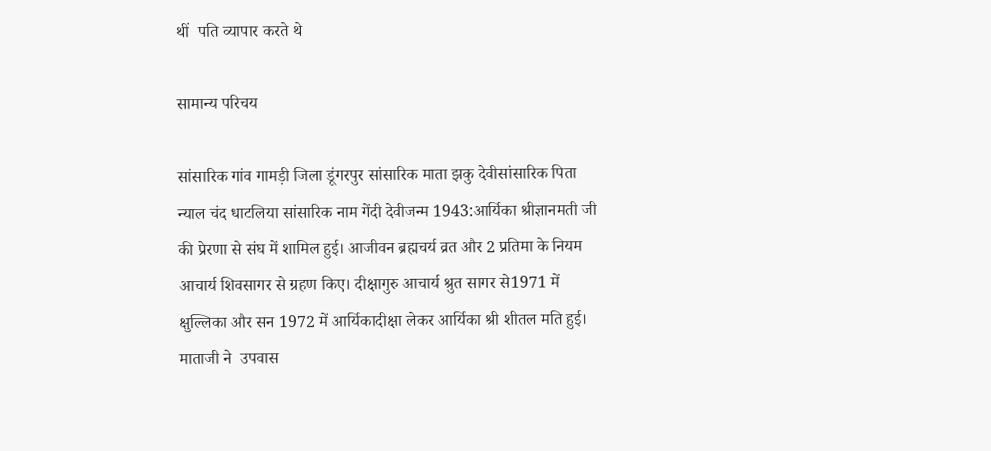थीं  पति व्यापार करते थे

सामान्य परिचय

सांसारिक गांव गामड़ी जिला डूंगरपुर सांसारिक माता झकु देवीसांसारिक पिता न्याल चंद धाटलिया सांसारिक नाम गेंदी देवीजन्म 1943:आर्यिका श्रीज्ञानमती जी की प्रेरणा से संघ में शामिल हुई। आजीवन ब्रह्मचर्य व्रत और 2 प्रतिमा के नियम आचार्य शिवसागर से ग्रहण किए। दीक्षागुरु आचार्य श्रुत सागर से1971 में क्षुल्लिका और सन 1972 में आर्यिकादीक्षा लेकर आर्यिका श्री शीतल मति हुई। माताजी ने  उपवास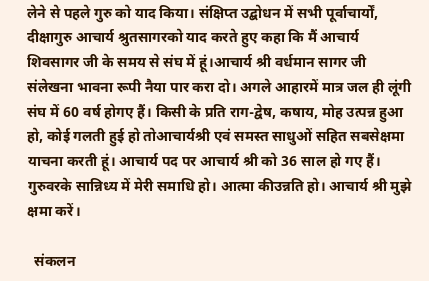लेने से पहले गुरु को याद किया। संक्षिप्त उद्बोधन में सभी पूर्वाचार्यों, दीक्षागुरु आचार्य श्रुतसागरको याद करते हुए कहा कि मैं आचार्य शिवसागर जी के समय से संघ में हूं।आचार्य श्री वर्धमान सागर जी संलेखना भावना रूपी नैया पार करा दो। अगले आहारमें मात्र जल ही लूंगी संघ में 60 वर्ष होगए हैं। किसी के प्रति राग-द्वेष, कषाय, मोह उत्पन्न हुआ हो, कोई गलती हुई हो तोआचार्यश्री एवं समस्त साधुओं सहित सबसेक्षमा याचना करती हूं। आचार्य पद पर आचार्य श्री को 36 साल हो गए हैं। गुरुवरके सान्निध्य में मेरी समाधि हो। आत्मा कीउन्नति हो। आचार्य श्री मुझे क्षमा करें।

  संकलन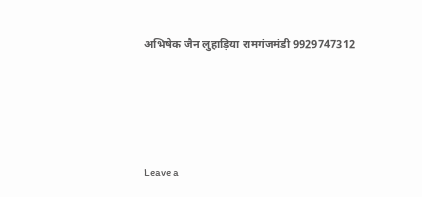अभिषेक जैन लुहाड़िया रामगंजमंडी 9929747312





Leave a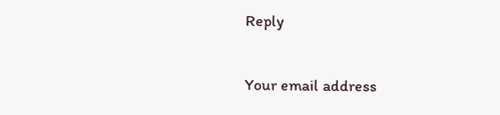Reply

Your email address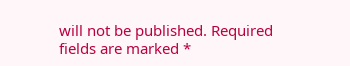will not be published. Required fields are marked *